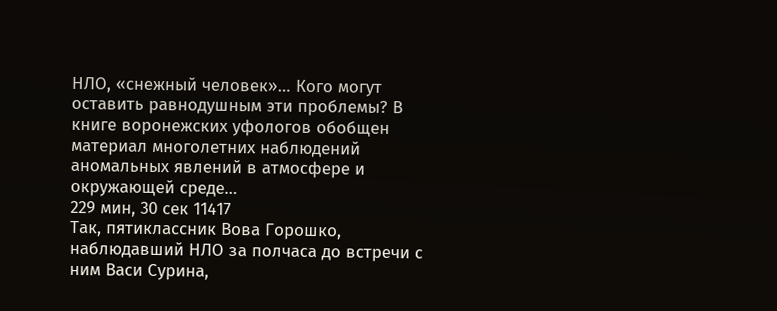НЛО, «снежный человек»… Кого могут оставить равнодушным эти проблемы? В книге воронежских уфологов обобщен материал многолетних наблюдений аномальных явлений в атмосфере и окружающей среде…
229 мин, 30 сек 11417
Так, пятиклассник Вова Горошко, наблюдавший НЛО за полчаса до встречи с ним Васи Сурина,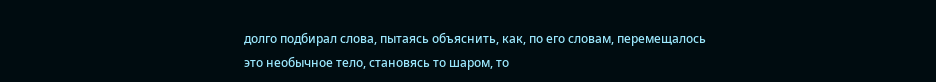долго подбирал слова, пытаясь объяснить, как, по его словам, перемещалось это необычное тело, становясь то шаром, то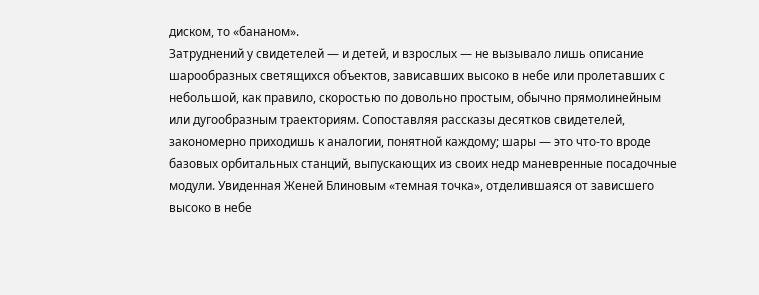диском, то «бананом».
Затруднений у свидетелей — и детей, и взрослых — не вызывало лишь описание шарообразных светящихся объектов, зависавших высоко в небе или пролетавших с небольшой, как правило, скоростью по довольно простым, обычно прямолинейным или дугообразным траекториям. Сопоставляя рассказы десятков свидетелей, закономерно приходишь к аналогии, понятной каждому; шары — это что-то вроде базовых орбитальных станций, выпускающих из своих недр маневренные посадочные модули. Увиденная Женей Блиновым «темная точка», отделившаяся от зависшего высоко в небе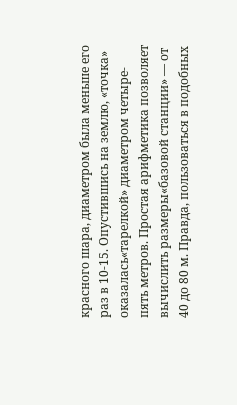красного шара, диаметром была меньше его раз в 10-15. Опустившись на землю, «точка» оказалась«тарелкой» диаметром четыре-пять метров. Простая арифметика позволяет вычислить размеры«базовой станции» — от 40 до 80 м. Правда, пользоваться в подобных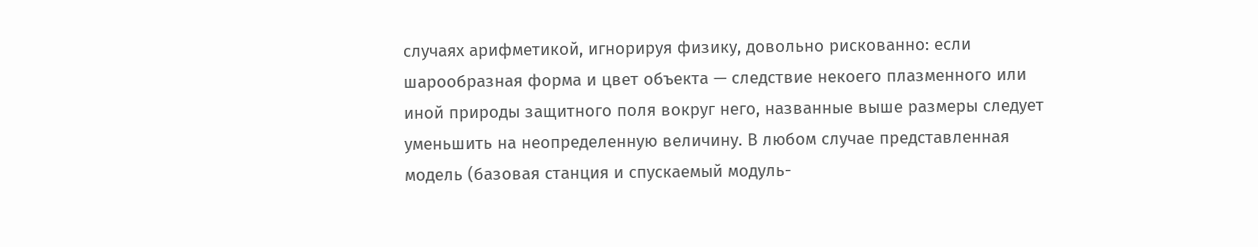случаях арифметикой, игнорируя физику, довольно рискованно: если шарообразная форма и цвет объекта — следствие некоего плазменного или иной природы защитного поля вокруг него, названные выше размеры следует уменьшить на неопределенную величину. В любом случае представленная модель (базовая станция и спускаемый модуль-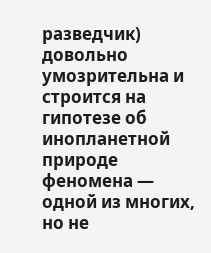разведчик) довольно умозрительна и строится на гипотезе об инопланетной природе феномена — одной из многих, но не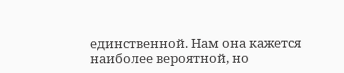единственной. Нам она кажется наиболее вероятной, но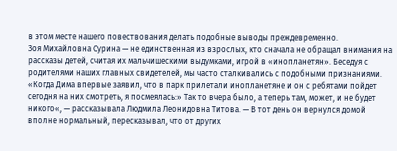в этом месте нашего повествования делать подобные выводы преждевременно.
Зоя Михайловна Сурина — не единственная из взрослых, кто сначала не обращал внимания на рассказы детей, считая их мальчишескими выдумками, игрой в «инопланетян». Беседуя с родителями наших главных свидетелей, мы часто сталкивались с подобными признаниями.
«Когда Дима впервые заявил, что в парк прилетали инопланетяне и он с ребятами пойдет сегодня на них смотреть, я посмеялась:» Так то вчера было, а теперь там, может, и не будет никого«, — рассказывала Людмила Леонидовна Титова. — В тот день он вернулся домой вполне нормальный, пересказывал, что от других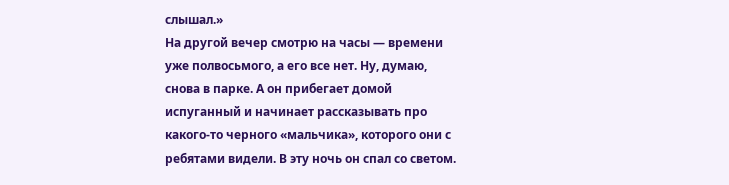слышал.»
На другой вечер смотрю на часы — времени уже полвосьмого, а его все нет. Ну, думаю, снова в парке. А он прибегает домой испуганный и начинает рассказывать про какого-то черного «мальчика», которого они с ребятами видели. В эту ночь он спал со светом.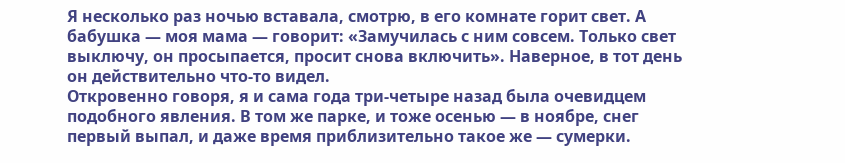Я несколько раз ночью вставала, смотрю, в его комнате горит свет. А бабушка — моя мама — говорит: «Замучилась с ним совсем. Только свет выключу, он просыпается, просит снова включить». Наверное, в тот день он действительно что-то видел.
Откровенно говоря, я и сама года три-четыре назад была очевидцем подобного явления. В том же парке, и тоже осенью — в ноябре, снег первый выпал, и даже время приблизительно такое же — сумерки.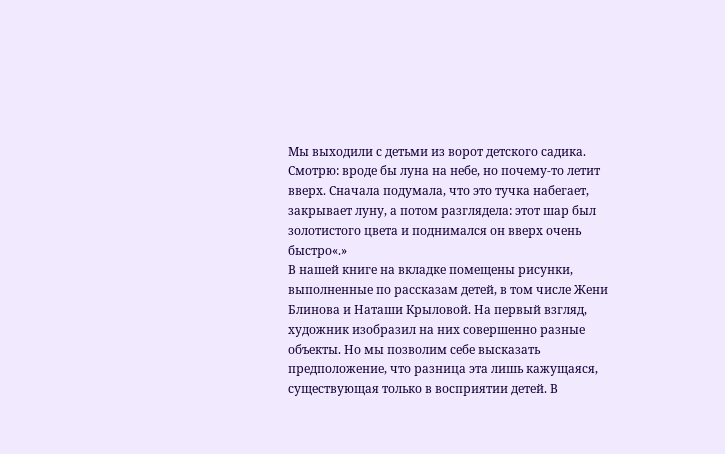Мы выходили с детьми из ворот детского садика. Смотрю: вроде бы луна на небе, но почему-то летит вверх. Сначала подумала, что это тучка набегает, закрывает луну, а потом разглядела: этот шар был золотистого цвета и поднимался он вверх очень быстро«.»
В нашей книге на вкладке помещены рисунки, выполненные по рассказам детей, в том числе Жени Блинова и Наташи Крыловой. На первый взгляд, художник изобразил на них совершенно разные объекты. Но мы позволим себе высказать предположение, что разница эта лишь кажущаяся, существующая только в восприятии детей. В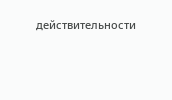действительности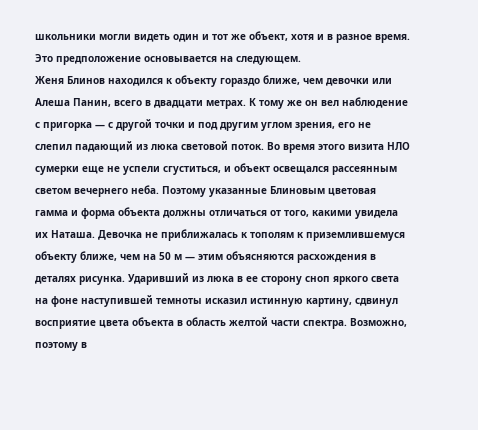школьники могли видеть один и тот же объект, хотя и в разное время. Это предположение основывается на следующем.
Женя Блинов находился к объекту гораздо ближе, чем девочки или Алеша Панин, всего в двадцати метрах. К тому же он вел наблюдение с пригорка — с другой точки и под другим углом зрения, его не слепил падающий из люка световой поток. Во время этого визита НЛО сумерки еще не успели сгуститься, и объект освещался рассеянным светом вечернего неба. Поэтому указанные Блиновым цветовая гамма и форма объекта должны отличаться от того, какими увидела их Наташа. Девочка не приближалась к тополям к приземлившемуся объекту ближе, чем на 50 м — этим объясняются расхождения в деталях рисунка. Ударивший из люка в ее сторону сноп яркого света на фоне наступившей темноты исказил истинную картину, сдвинул восприятие цвета объекта в область желтой части спектра. Возможно, поэтому в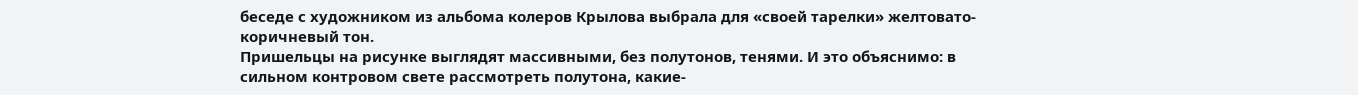беседе с художником из альбома колеров Крылова выбрала для «своей тарелки» желтовато-коричневый тон.
Пришельцы на рисунке выглядят массивными, без полутонов, тенями. И это объяснимо: в сильном контровом свете рассмотреть полутона, какие-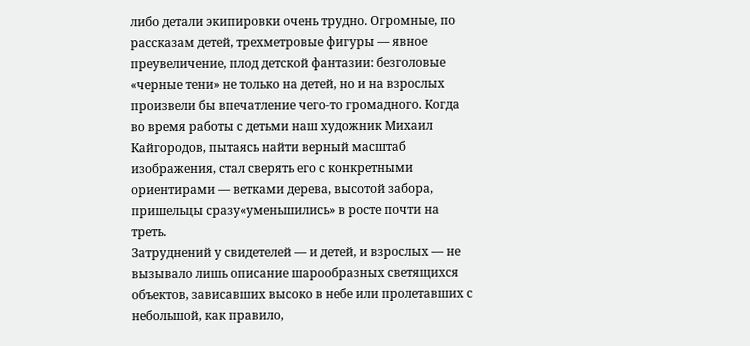либо детали экипировки очень трудно. Огромные, по рассказам детей, трехметровые фигуры — явное преувеличение, плод детской фантазии: безголовые «черные тени» не только на детей, но и на взрослых произвели бы впечатление чего-то громадного. Когда во время работы с детьми наш художник Михаил Кайгородов, пытаясь найти верный масштаб изображения, стал сверять его с конкретными ориентирами — ветками дерева, высотой забора, пришельцы сразу«уменьшились» в росте почти на треть.
Затруднений у свидетелей — и детей, и взрослых — не вызывало лишь описание шарообразных светящихся объектов, зависавших высоко в небе или пролетавших с небольшой, как правило,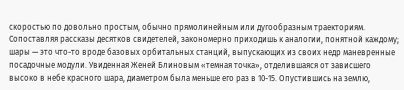скоростью по довольно простым, обычно прямолинейным или дугообразным траекториям. Сопоставляя рассказы десятков свидетелей, закономерно приходишь к аналогии, понятной каждому; шары — это что-то вроде базовых орбитальных станций, выпускающих из своих недр маневренные посадочные модули. Увиденная Женей Блиновым «темная точка», отделившаяся от зависшего высоко в небе красного шара, диаметром была меньше его раз в 10-15. Опустившись на землю,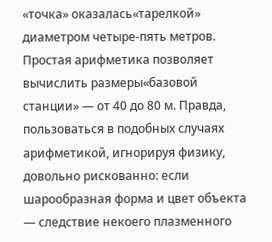«точка» оказалась«тарелкой» диаметром четыре-пять метров. Простая арифметика позволяет вычислить размеры«базовой станции» — от 40 до 80 м. Правда, пользоваться в подобных случаях арифметикой, игнорируя физику, довольно рискованно: если шарообразная форма и цвет объекта — следствие некоего плазменного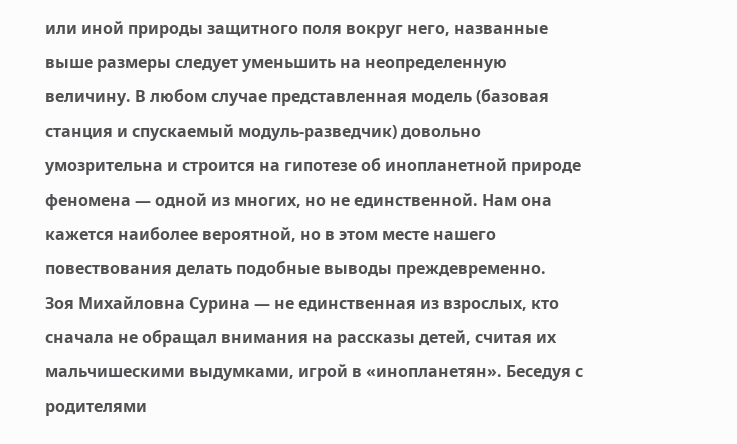или иной природы защитного поля вокруг него, названные выше размеры следует уменьшить на неопределенную величину. В любом случае представленная модель (базовая станция и спускаемый модуль-разведчик) довольно умозрительна и строится на гипотезе об инопланетной природе феномена — одной из многих, но не единственной. Нам она кажется наиболее вероятной, но в этом месте нашего повествования делать подобные выводы преждевременно.
Зоя Михайловна Сурина — не единственная из взрослых, кто сначала не обращал внимания на рассказы детей, считая их мальчишескими выдумками, игрой в «инопланетян». Беседуя с родителями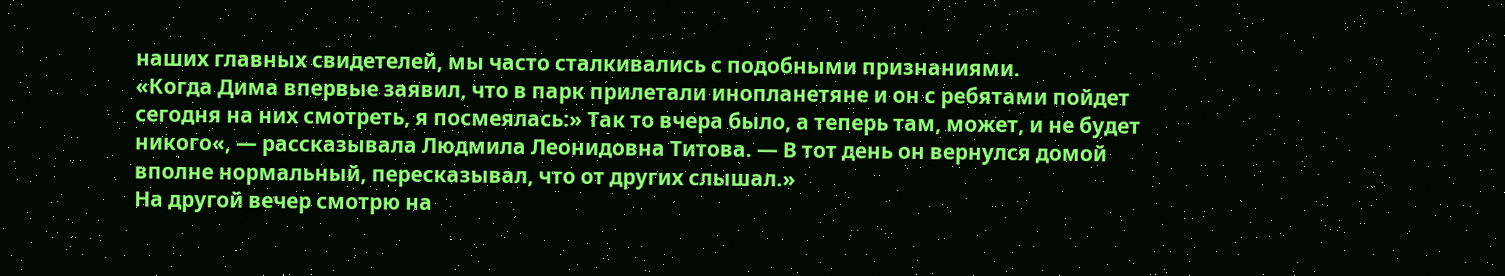наших главных свидетелей, мы часто сталкивались с подобными признаниями.
«Когда Дима впервые заявил, что в парк прилетали инопланетяне и он с ребятами пойдет сегодня на них смотреть, я посмеялась:» Так то вчера было, а теперь там, может, и не будет никого«, — рассказывала Людмила Леонидовна Титова. — В тот день он вернулся домой вполне нормальный, пересказывал, что от других слышал.»
На другой вечер смотрю на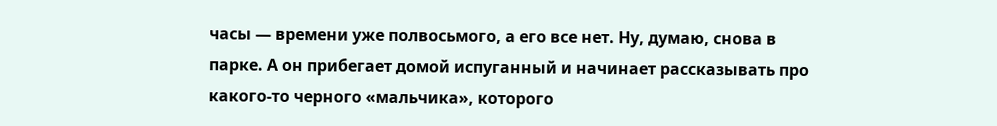часы — времени уже полвосьмого, а его все нет. Ну, думаю, снова в парке. А он прибегает домой испуганный и начинает рассказывать про какого-то черного «мальчика», которого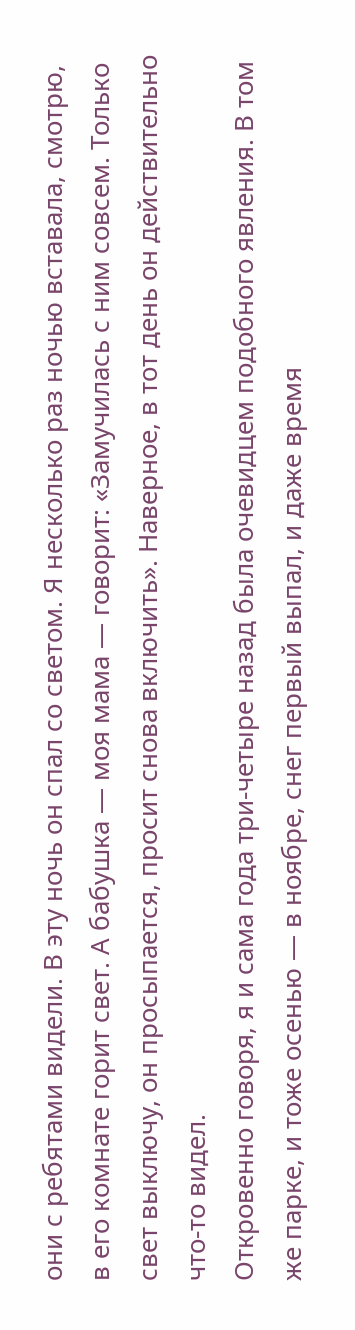они с ребятами видели. В эту ночь он спал со светом. Я несколько раз ночью вставала, смотрю, в его комнате горит свет. А бабушка — моя мама — говорит: «Замучилась с ним совсем. Только свет выключу, он просыпается, просит снова включить». Наверное, в тот день он действительно что-то видел.
Откровенно говоря, я и сама года три-четыре назад была очевидцем подобного явления. В том же парке, и тоже осенью — в ноябре, снег первый выпал, и даже время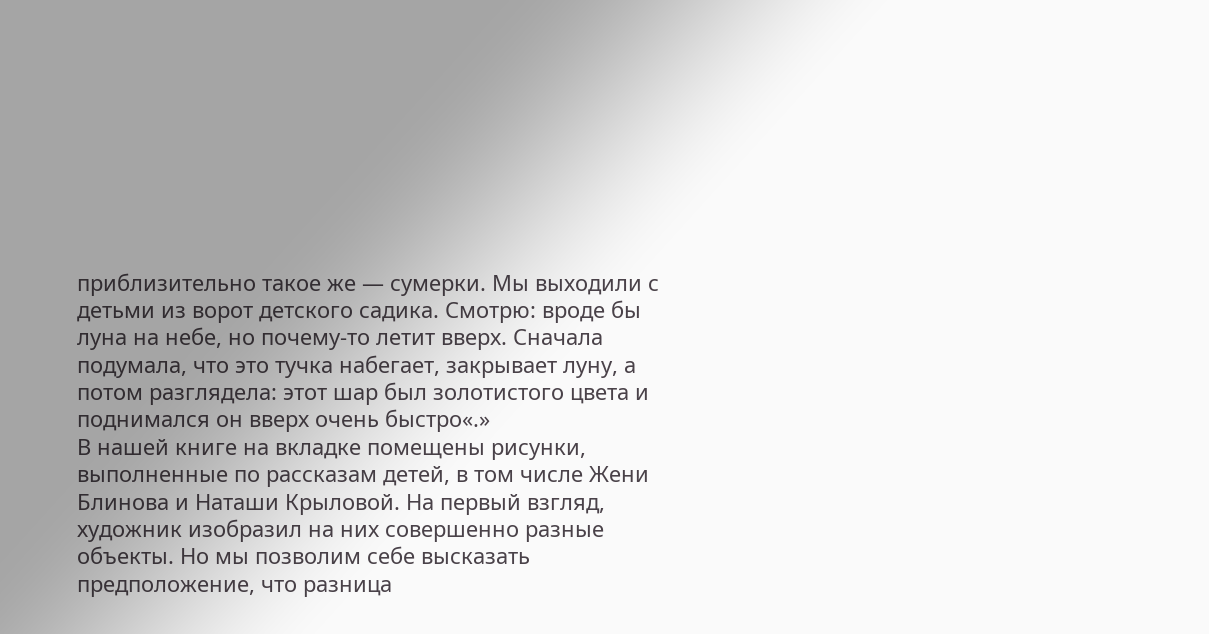приблизительно такое же — сумерки. Мы выходили с детьми из ворот детского садика. Смотрю: вроде бы луна на небе, но почему-то летит вверх. Сначала подумала, что это тучка набегает, закрывает луну, а потом разглядела: этот шар был золотистого цвета и поднимался он вверх очень быстро«.»
В нашей книге на вкладке помещены рисунки, выполненные по рассказам детей, в том числе Жени Блинова и Наташи Крыловой. На первый взгляд, художник изобразил на них совершенно разные объекты. Но мы позволим себе высказать предположение, что разница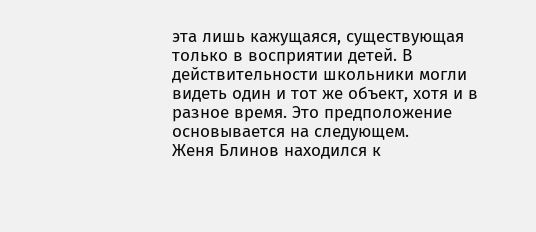эта лишь кажущаяся, существующая только в восприятии детей. В действительности школьники могли видеть один и тот же объект, хотя и в разное время. Это предположение основывается на следующем.
Женя Блинов находился к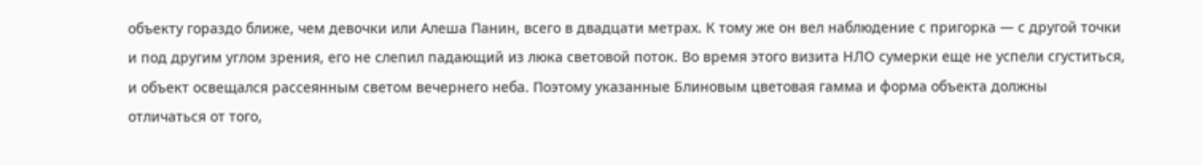объекту гораздо ближе, чем девочки или Алеша Панин, всего в двадцати метрах. К тому же он вел наблюдение с пригорка — с другой точки и под другим углом зрения, его не слепил падающий из люка световой поток. Во время этого визита НЛО сумерки еще не успели сгуститься, и объект освещался рассеянным светом вечернего неба. Поэтому указанные Блиновым цветовая гамма и форма объекта должны отличаться от того,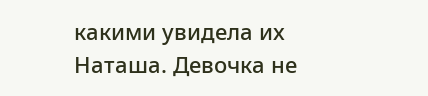какими увидела их Наташа. Девочка не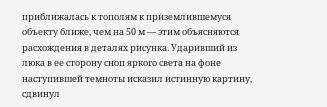приближалась к тополям к приземлившемуся объекту ближе, чем на 50 м — этим объясняются расхождения в деталях рисунка. Ударивший из люка в ее сторону сноп яркого света на фоне наступившей темноты исказил истинную картину, сдвинул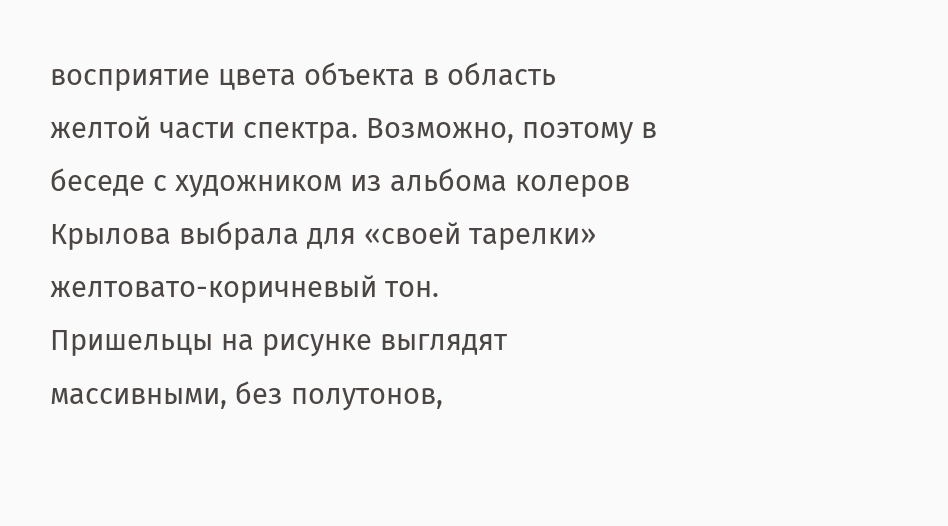восприятие цвета объекта в область желтой части спектра. Возможно, поэтому в беседе с художником из альбома колеров Крылова выбрала для «своей тарелки» желтовато-коричневый тон.
Пришельцы на рисунке выглядят массивными, без полутонов,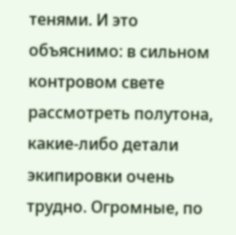тенями. И это объяснимо: в сильном контровом свете рассмотреть полутона, какие-либо детали экипировки очень трудно. Огромные, по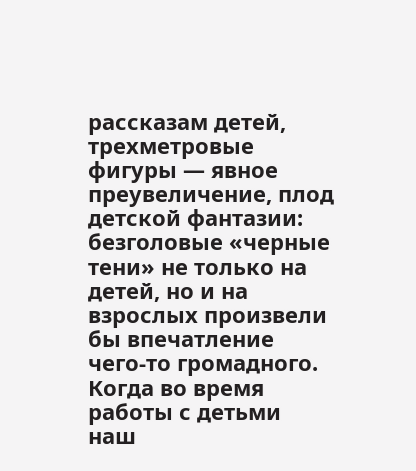рассказам детей, трехметровые фигуры — явное преувеличение, плод детской фантазии: безголовые «черные тени» не только на детей, но и на взрослых произвели бы впечатление чего-то громадного. Когда во время работы с детьми наш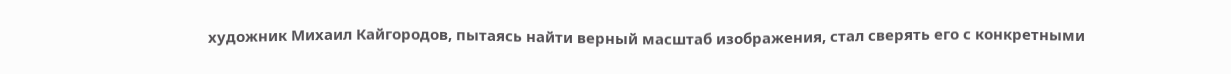художник Михаил Кайгородов, пытаясь найти верный масштаб изображения, стал сверять его с конкретными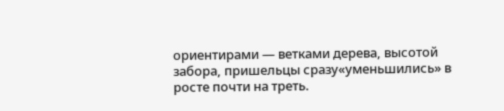ориентирами — ветками дерева, высотой забора, пришельцы сразу«уменьшились» в росте почти на треть.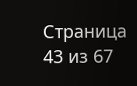Страница 43 из 67